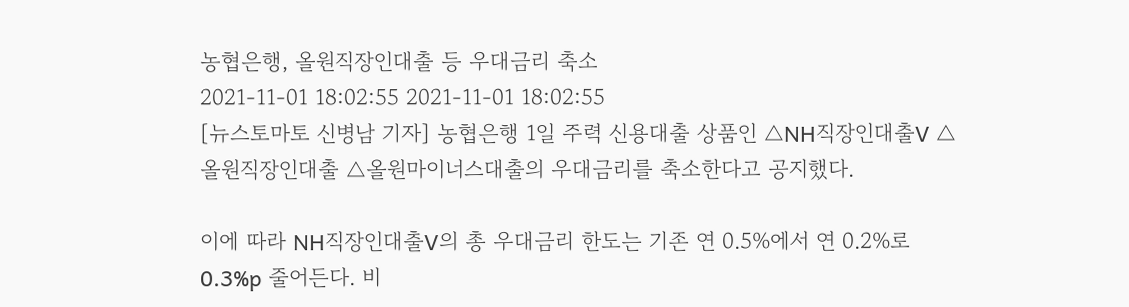농협은행, 올원직장인대출 등 우대금리 축소
2021-11-01 18:02:55 2021-11-01 18:02:55
[뉴스토마토 신병남 기자] 농협은행 1일 주력 신용대출 상품인 △NH직장인대출V △올원직장인대출 △올원마이너스대출의 우대금리를 축소한다고 공지했다.

이에 따라 NH직장인대출V의 총 우대금리 한도는 기존 연 0.5%에서 연 0.2%로 0.3%p 줄어든다. 비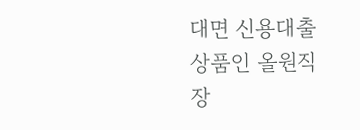대면 신용대출 상품인 올원직장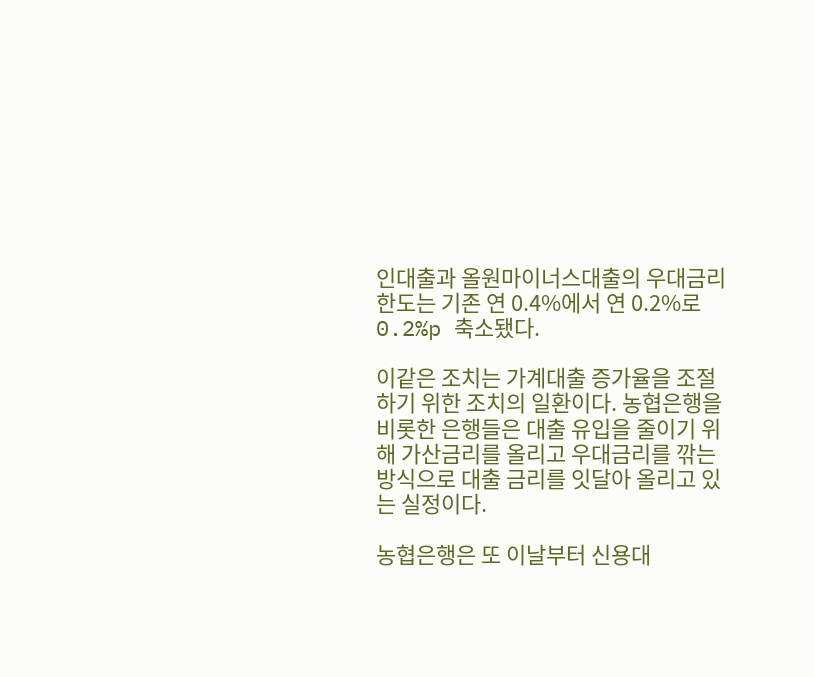인대출과 올원마이너스대출의 우대금리 한도는 기존 연 0.4%에서 연 0.2%로 0.2%p 축소됐다.

이같은 조치는 가계대출 증가율을 조절하기 위한 조치의 일환이다. 농협은행을 비롯한 은행들은 대출 유입을 줄이기 위해 가산금리를 올리고 우대금리를 깎는 방식으로 대출 금리를 잇달아 올리고 있는 실정이다.

농협은행은 또 이날부터 신용대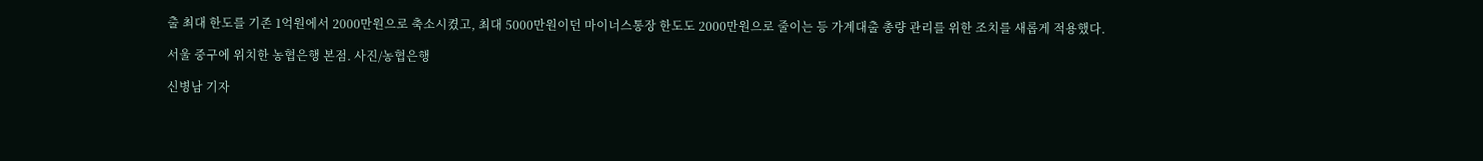출 최대 한도를 기존 1억원에서 2000만원으로 축소시켰고, 최대 5000만원이던 마이너스통장 한도도 2000만원으로 줄이는 등 가계대출 총량 관리를 위한 조치를 새롭게 적용했다.

서울 중구에 위치한 농협은행 본점. 사진/농협은행

신병남 기자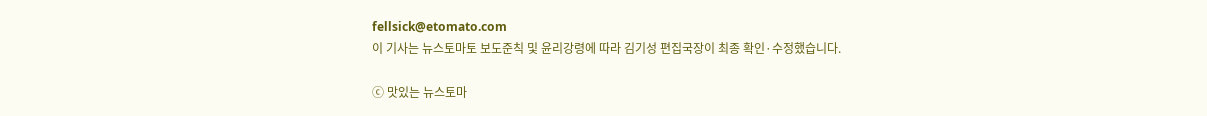fellsick@etomato.com
이 기사는 뉴스토마토 보도준칙 및 윤리강령에 따라 김기성 편집국장이 최종 확인·수정했습니다.

ⓒ 맛있는 뉴스토마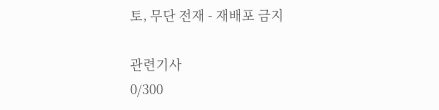토, 무단 전재 - 재배포 금지

관련기사
0/300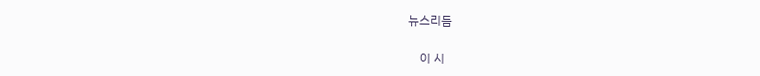뉴스리듬

    이 시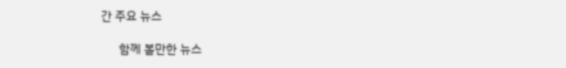간 주요 뉴스

      함께 볼만한 뉴스